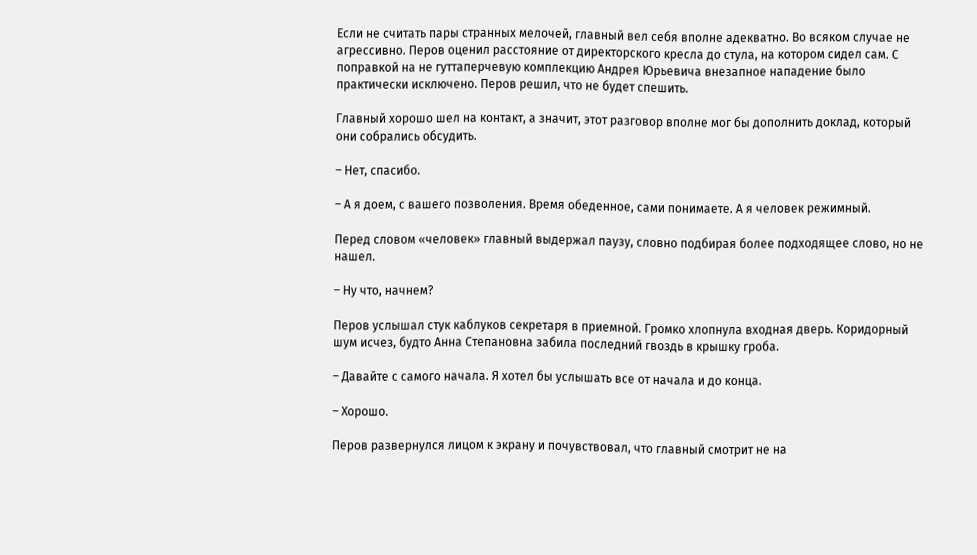Если не считать пары странных мелочей, главный вел себя вполне адекватно. Во всяком случае не агрессивно. Перов оценил расстояние от директорского кресла до стула, на котором сидел сам. С поправкой на не гуттаперчевую комплекцию Андрея Юрьевича внезапное нападение было практически исключено. Перов решил, что не будет спешить.

Главный хорошо шел на контакт, а значит, этот разговор вполне мог бы дополнить доклад, который они собрались обсудить.

– Нет, спасибо.

– А я доем, с вашего позволения. Время обеденное, сами понимаете. А я человек режимный.

Перед словом «человек» главный выдержал паузу, словно подбирая более подходящее слово, но не нашел.

– Ну что, начнем?

Перов услышал стук каблуков секретаря в приемной. Громко хлопнула входная дверь. Коридорный шум исчез, будто Анна Степановна забила последний гвоздь в крышку гроба.

– Давайте с самого начала. Я хотел бы услышать все от начала и до конца.

– Хорошо.

Перов развернулся лицом к экрану и почувствовал, что главный смотрит не на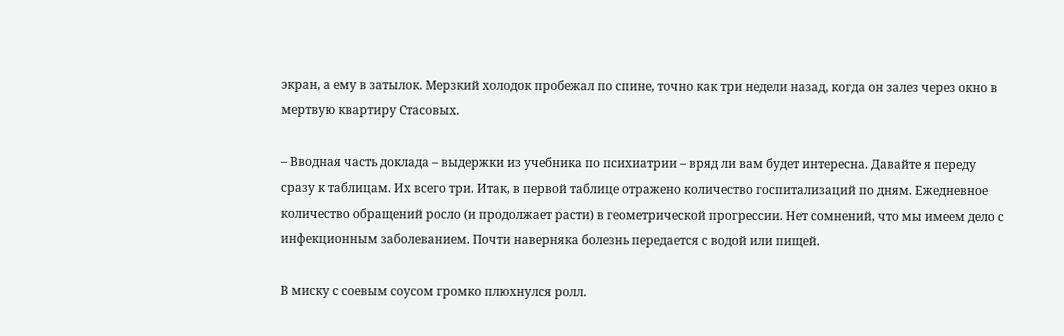экран, а ему в затылок. Мерзкий холодок пробежал по спине, точно как три недели назад, когда он залез через окно в мертвую квартиру Стасовых.

– Вводная часть доклада – выдержки из учебника по психиатрии – вряд ли вам будет интересна. Давайте я переду сразу к таблицам. Их всего три. Итак, в первой таблице отражено количество госпитализаций по дням. Ежедневное количество обращений росло (и продолжает расти) в геометрической прогрессии. Нет сомнений, что мы имеем дело с инфекционным заболеванием. Почти наверняка болезнь передается с водой или пищей.

В миску с соевым соусом громко плюхнулся ролл.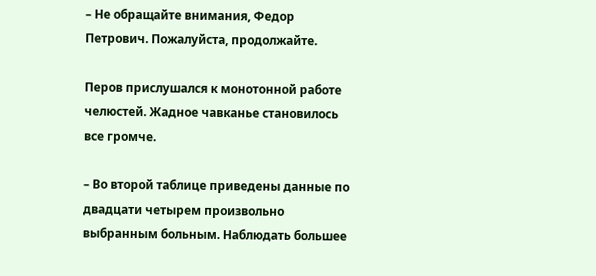– Не обращайте внимания, Федор Петрович. Пожалуйста, продолжайте.

Перов прислушался к монотонной работе челюстей. Жадное чавканье становилось все громче.

– Во второй таблице приведены данные по двадцати четырем произвольно выбранным больным. Наблюдать большее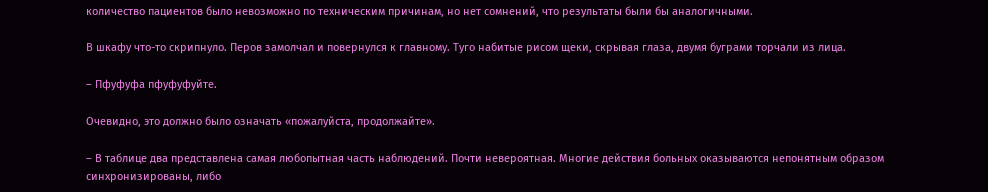количество пациентов было невозможно по техническим причинам, но нет сомнений, что результаты были бы аналогичными.

В шкафу что-то скрипнуло. Перов замолчал и повернулся к главному. Туго набитые рисом щеки, скрывая глаза, двумя буграми торчали из лица.

– Пфуфуфа пфуфуфуйте.

Очевидно, это должно было означать «пожалуйста, продолжайте».

– В таблице два представлена самая любопытная часть наблюдений. Почти невероятная. Многие действия больных оказываются непонятным образом синхронизированы, либо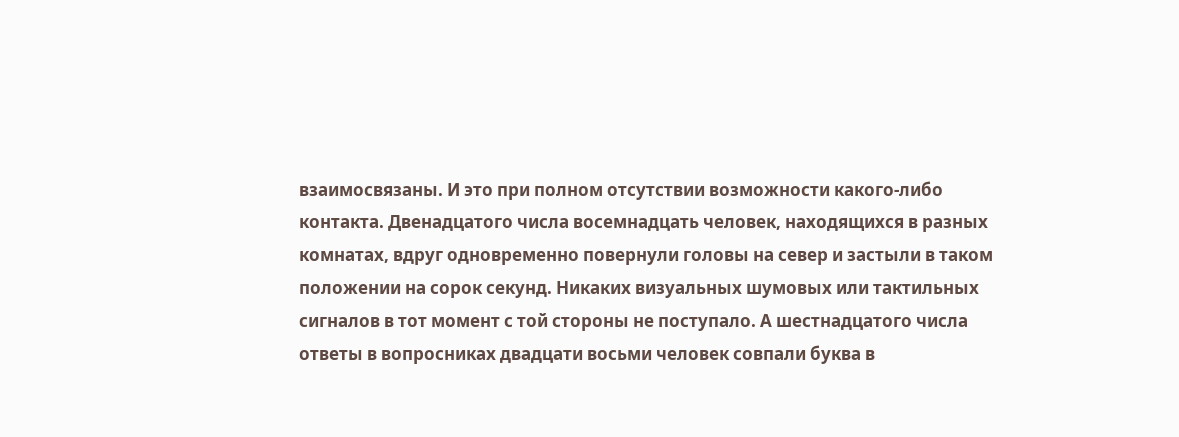взаимосвязаны. И это при полном отсутствии возможности какого-либо контакта. Двенадцатого числа восемнадцать человек, находящихся в разных комнатах, вдруг одновременно повернули головы на север и застыли в таком положении на сорок секунд. Никаких визуальных шумовых или тактильных сигналов в тот момент с той стороны не поступало. А шестнадцатого числа ответы в вопросниках двадцати восьми человек совпали буква в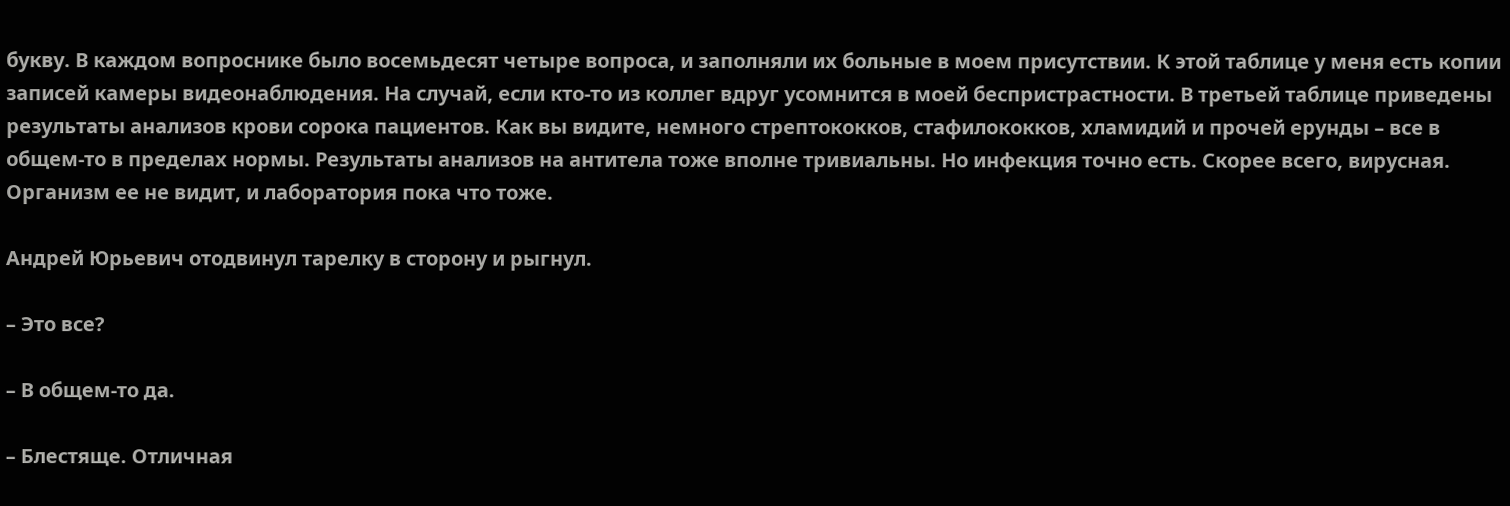букву. В каждом вопроснике было восемьдесят четыре вопроса, и заполняли их больные в моем присутствии. К этой таблице у меня есть копии записей камеры видеонаблюдения. На случай, если кто-то из коллег вдруг усомнится в моей беспристрастности. В третьей таблице приведены результаты анализов крови сорока пациентов. Как вы видите, немного стрептококков, стафилококков, хламидий и прочей ерунды – все в общем-то в пределах нормы. Результаты анализов на антитела тоже вполне тривиальны. Но инфекция точно есть. Скорее всего, вирусная. Организм ее не видит, и лаборатория пока что тоже.

Андрей Юрьевич отодвинул тарелку в сторону и рыгнул.

– Это все?

– В общем-то да.

– Блестяще. Отличная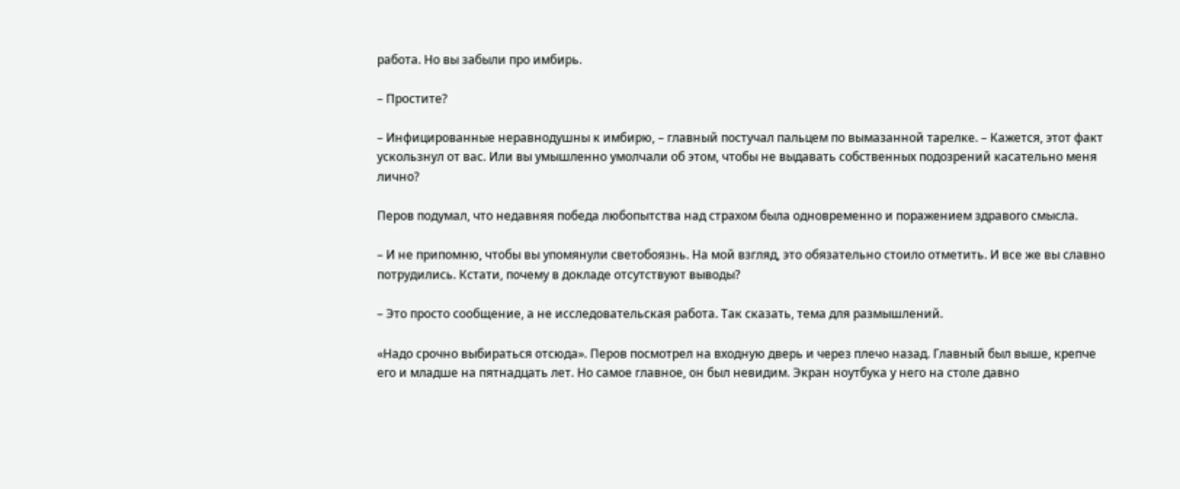работа. Но вы забыли про имбирь.

– Простите?

– Инфицированные неравнодушны к имбирю, – главный постучал пальцем по вымазанной тарелке. – Кажется, этот факт ускользнул от вас. Или вы умышленно умолчали об этом, чтобы не выдавать собственных подозрений касательно меня лично?

Перов подумал, что недавняя победа любопытства над страхом была одновременно и поражением здравого смысла.

– И не припомню, чтобы вы упомянули светобоязнь. На мой взгляд, это обязательно стоило отметить. И все же вы славно потрудились. Кстати, почему в докладе отсутствуют выводы?

– Это просто сообщение, а не исследовательская работа. Так сказать, тема для размышлений.

«Надо срочно выбираться отсюда». Перов посмотрел на входную дверь и через плечо назад. Главный был выше, крепче его и младше на пятнадцать лет. Но самое главное, он был невидим. Экран ноутбука у него на столе давно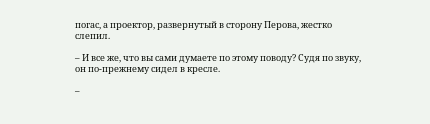погас, а проектор, развернутый в сторону Перова, жестко слепил.

– И все же, что вы сами думаете по этому поводу? Судя по звуку, он по-прежнему сидел в кресле.

–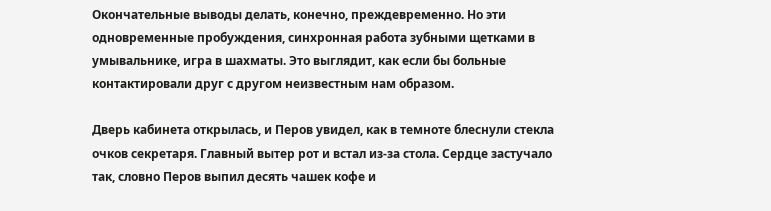Окончательные выводы делать, конечно, преждевременно. Но эти одновременные пробуждения, синхронная работа зубными щетками в умывальнике, игра в шахматы. Это выглядит, как если бы больные контактировали друг с другом неизвестным нам образом.

Дверь кабинета открылась, и Перов увидел, как в темноте блеснули стекла очков секретаря. Главный вытер рот и встал из-за стола. Сердце застучало так, словно Перов выпил десять чашек кофе и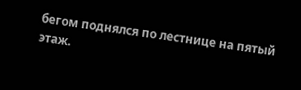бегом поднялся по лестнице на пятый этаж.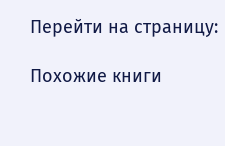Перейти на страницу:

Похожие книги